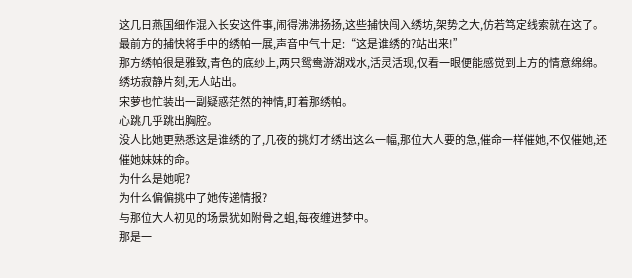这几日燕国细作混入长安这件事,闹得沸沸扬扬,这些捕快闯入绣坊,架势之大,仿若笃定线索就在这了。
最前方的捕快将手中的绣帕一展,声音中气十足:“这是谁绣的?站出来!”
那方绣帕很是雅致,青色的底纱上,两只鸳鸯游湖戏水,活灵活现,仅看一眼便能感觉到上方的情意绵绵。
绣坊寂静片刻,无人站出。
宋萝也忙装出一副疑惑茫然的神情,盯着那绣帕。
心跳几乎跳出胸腔。
没人比她更熟悉这是谁绣的了,几夜的挑灯才绣出这么一幅,那位大人要的急,催命一样催她,不仅催她,还催她妹妹的命。
为什么是她呢?
为什么偏偏挑中了她传递情报?
与那位大人初见的场景犹如附骨之蛆,每夜缠进梦中。
那是一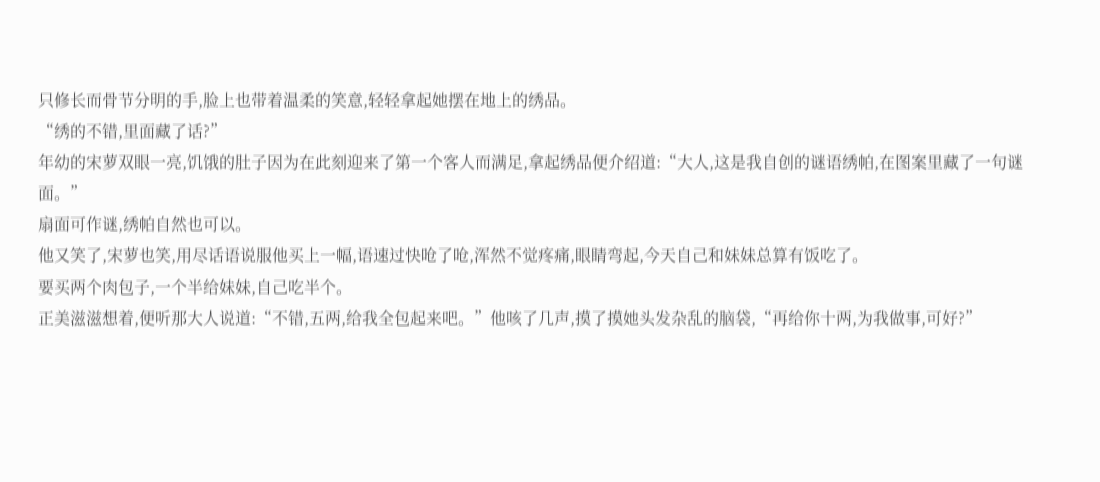只修长而骨节分明的手,脸上也带着温柔的笑意,轻轻拿起她摆在地上的绣品。
“绣的不错,里面藏了话?”
年幼的宋萝双眼一亮,饥饿的肚子因为在此刻迎来了第一个客人而满足,拿起绣品便介绍道:“大人,这是我自创的谜语绣帕,在图案里藏了一句谜面。”
扇面可作谜,绣帕自然也可以。
他又笑了,宋萝也笑,用尽话语说服他买上一幅,语速过快呛了呛,浑然不觉疼痛,眼睛弯起,今天自己和妹妹总算有饭吃了。
要买两个肉包子,一个半给妹妹,自己吃半个。
正美滋滋想着,便听那大人说道:“不错,五两,给我全包起来吧。”他咳了几声,摸了摸她头发杂乱的脑袋,“再给你十两,为我做事,可好?”